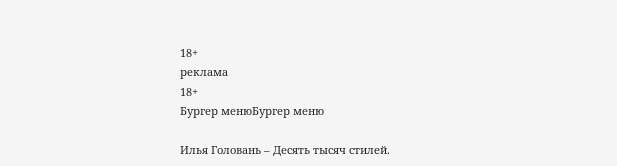18+
реклама
18+
Бургер менюБургер меню

Илья Головань – Десять тысяч стилей.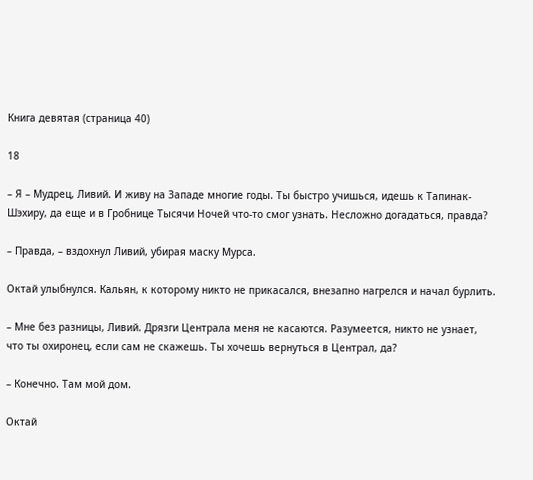Книга девятая (страница 40)

18

– Я – Мудрец, Ливий. И живу на Западе многие годы. Ты быстро учишься, идешь к Тапинак-Шэхиру, да еще и в Гробнице Тысячи Ночей что-то смог узнать. Несложно догадаться, правда?

– Правда, – вздохнул Ливий, убирая маску Мурса.

Октай улыбнулся. Кальян, к которому никто не прикасался, внезапно нагрелся и начал бурлить.

– Мне без разницы, Ливий. Дрязги Централа меня не касаются. Разумеется, никто не узнает, что ты охиронец, если сам не скажешь. Ты хочешь вернуться в Централ, да?

– Конечно. Там мой дом.

Октай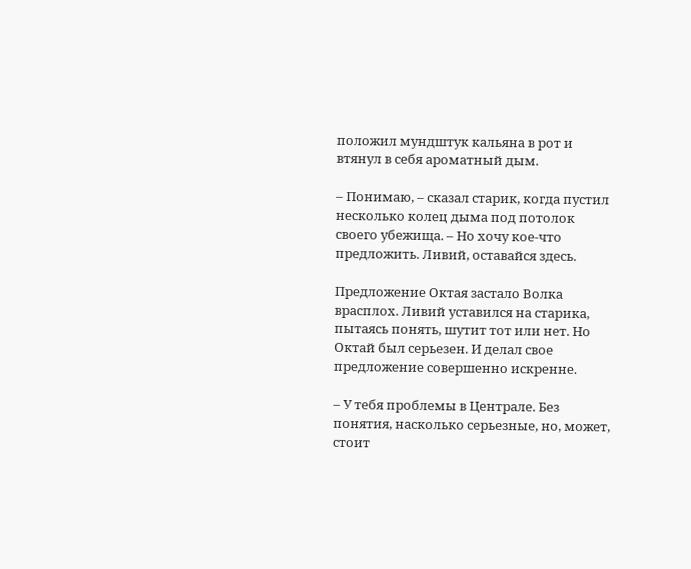положил мундштук кальяна в рот и втянул в себя ароматный дым.

– Понимаю, – сказал старик, когда пустил несколько колец дыма под потолок своего убежища. – Но хочу кое-что предложить. Ливий, оставайся здесь.

Предложение Октая застало Волка врасплох. Ливий уставился на старика, пытаясь понять, шутит тот или нет. Но Октай был серьезен. И делал свое предложение совершенно искренне.

– У тебя проблемы в Централе. Без понятия, насколько серьезные, но, может, стоит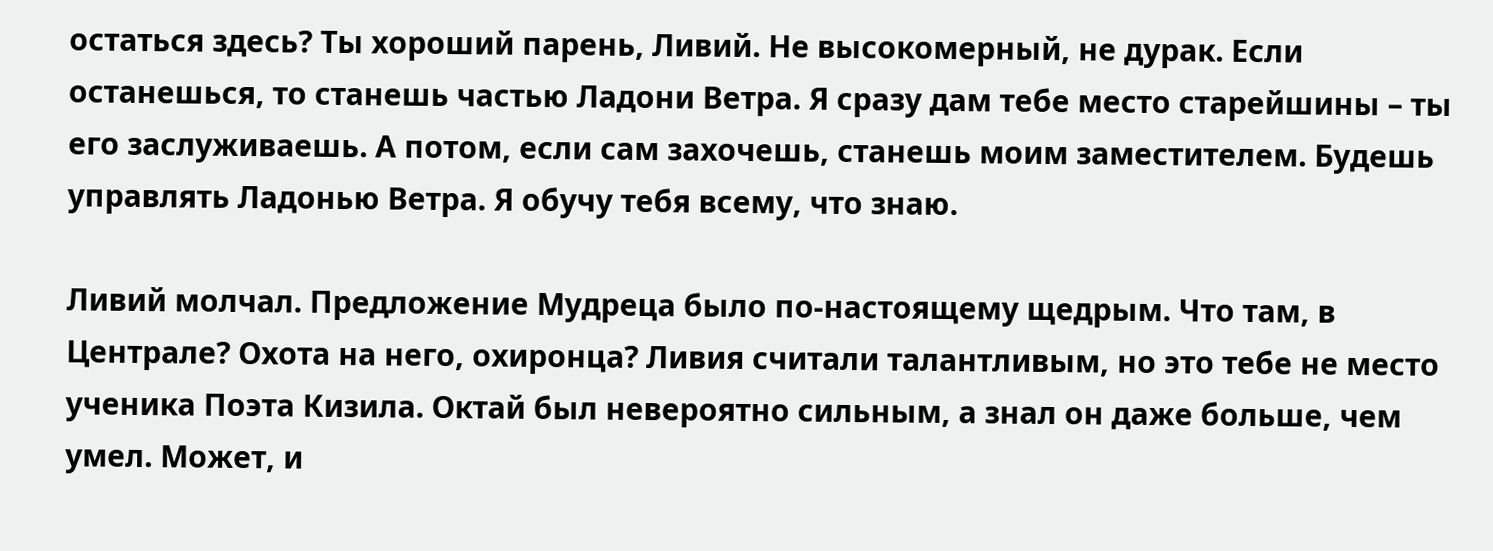остаться здесь? Ты хороший парень, Ливий. Не высокомерный, не дурак. Если останешься, то станешь частью Ладони Ветра. Я сразу дам тебе место старейшины – ты его заслуживаешь. А потом, если сам захочешь, станешь моим заместителем. Будешь управлять Ладонью Ветра. Я обучу тебя всему, что знаю.

Ливий молчал. Предложение Мудреца было по-настоящему щедрым. Что там, в Централе? Охота на него, охиронца? Ливия считали талантливым, но это тебе не место ученика Поэта Кизила. Октай был невероятно сильным, а знал он даже больше, чем умел. Может, и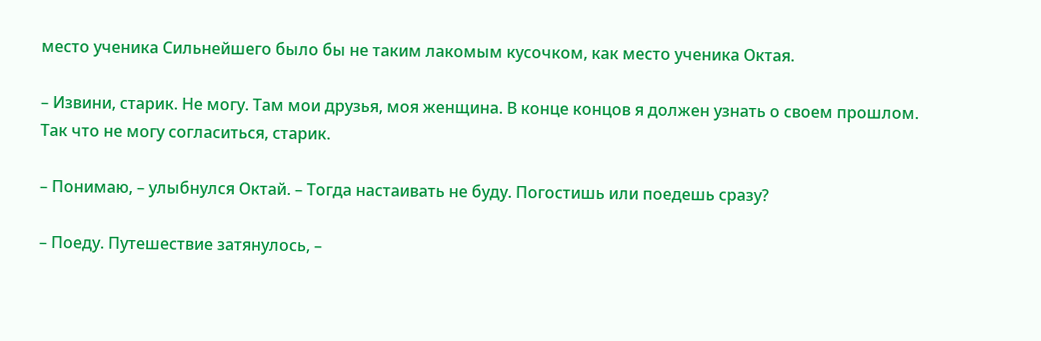место ученика Сильнейшего было бы не таким лакомым кусочком, как место ученика Октая.

– Извини, старик. Не могу. Там мои друзья, моя женщина. В конце концов я должен узнать о своем прошлом. Так что не могу согласиться, старик.

– Понимаю, – улыбнулся Октай. – Тогда настаивать не буду. Погостишь или поедешь сразу?

– Поеду. Путешествие затянулось, –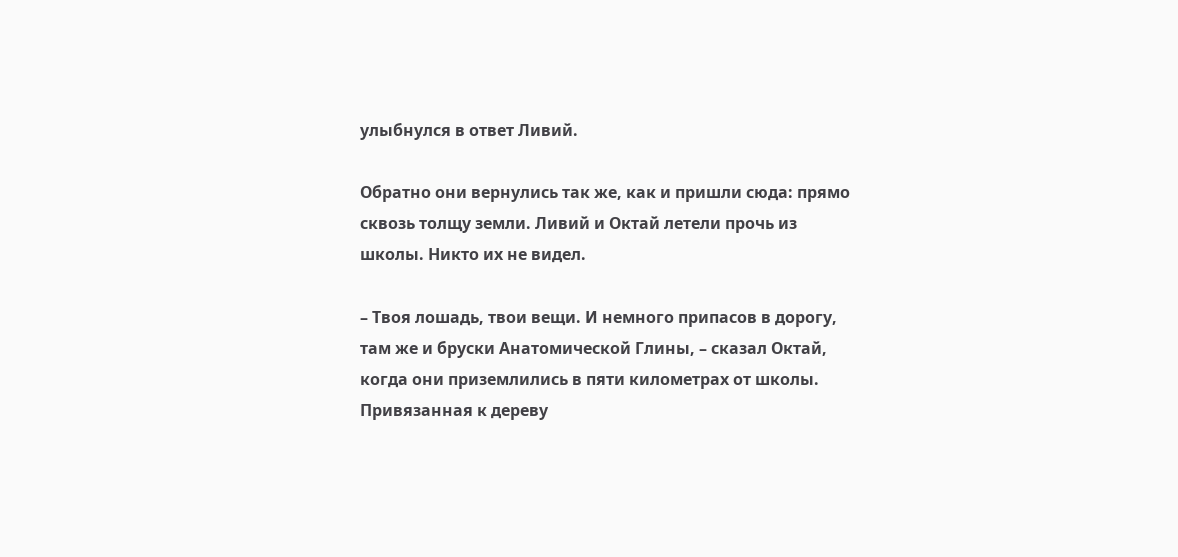улыбнулся в ответ Ливий.

Обратно они вернулись так же, как и пришли сюда: прямо сквозь толщу земли. Ливий и Октай летели прочь из школы. Никто их не видел.

– Твоя лошадь, твои вещи. И немного припасов в дорогу, там же и бруски Анатомической Глины, – сказал Октай, когда они приземлились в пяти километрах от школы. Привязанная к дереву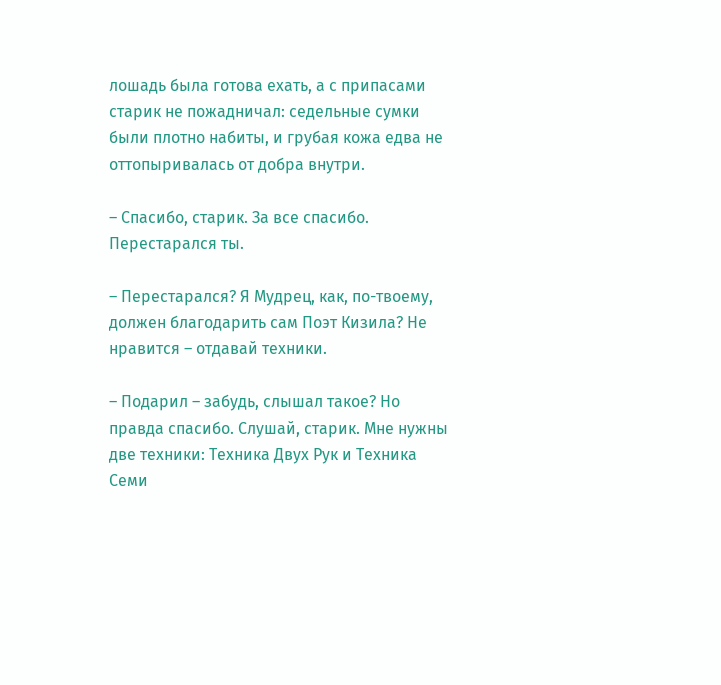лошадь была готова ехать, а с припасами старик не пожадничал: седельные сумки были плотно набиты, и грубая кожа едва не оттопыривалась от добра внутри.

– Спасибо, старик. За все спасибо. Перестарался ты.

– Перестарался? Я Мудрец, как, по-твоему, должен благодарить сам Поэт Кизила? Не нравится – отдавай техники.

– Подарил – забудь, слышал такое? Но правда спасибо. Слушай, старик. Мне нужны две техники: Техника Двух Рук и Техника Семи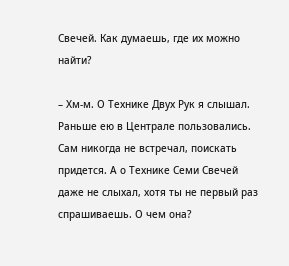Свечей. Как думаешь, где их можно найти?

– Хм-м. О Технике Двух Рук я слышал. Раньше ею в Централе пользовались. Сам никогда не встречал, поискать придется. А о Технике Семи Свечей даже не слыхал, хотя ты не первый раз спрашиваешь. О чем она?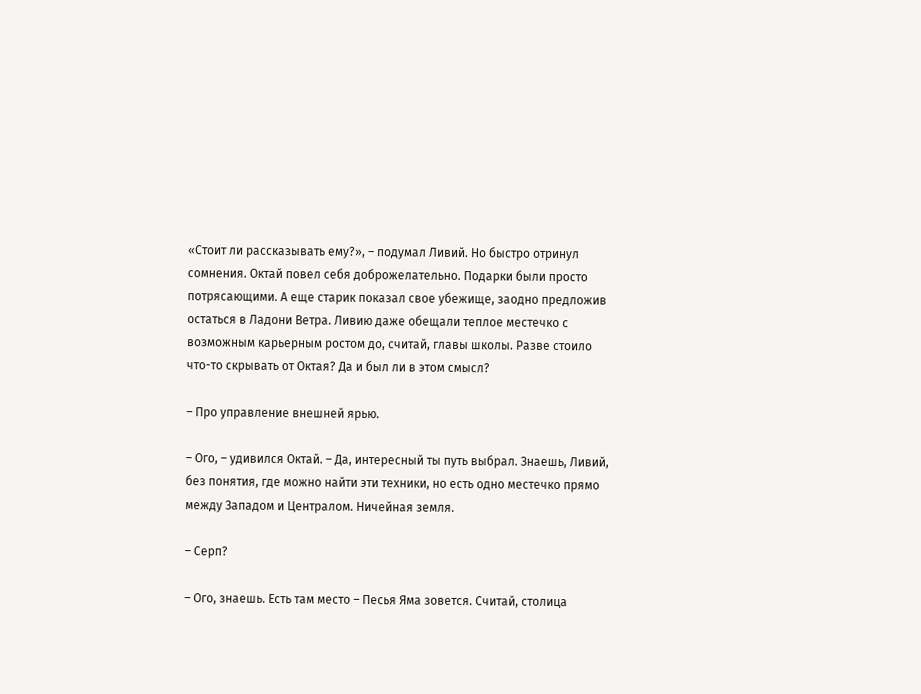«Стоит ли рассказывать ему?», – подумал Ливий. Но быстро отринул сомнения. Октай повел себя доброжелательно. Подарки были просто потрясающими. А еще старик показал свое убежище, заодно предложив остаться в Ладони Ветра. Ливию даже обещали теплое местечко с возможным карьерным ростом до, считай, главы школы. Разве стоило что-то скрывать от Октая? Да и был ли в этом смысл?

– Про управление внешней ярью.

– Ого, – удивился Октай. – Да, интересный ты путь выбрал. Знаешь, Ливий, без понятия, где можно найти эти техники, но есть одно местечко прямо между Западом и Централом. Ничейная земля.

– Серп?

– Ого, знаешь. Есть там место – Песья Яма зовется. Считай, столица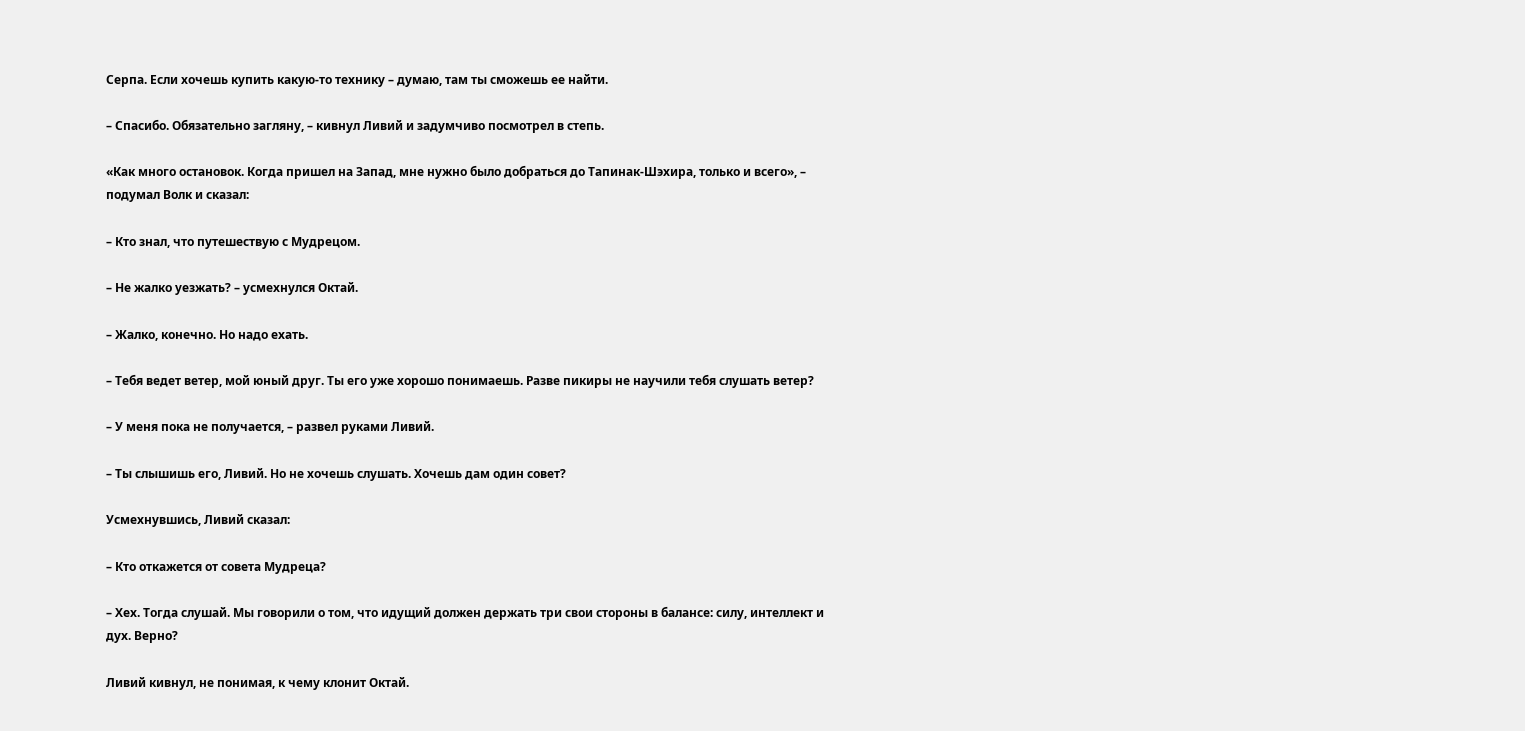Серпа. Если хочешь купить какую-то технику – думаю, там ты сможешь ее найти.

– Спасибо. Обязательно загляну, – кивнул Ливий и задумчиво посмотрел в степь.

«Как много остановок. Когда пришел на Запад, мне нужно было добраться до Тапинак-Шэхира, только и всего», – подумал Волк и сказал:

– Кто знал, что путешествую с Мудрецом.

– Не жалко уезжать? – усмехнулся Октай.

– Жалко, конечно. Но надо ехать.

– Тебя ведет ветер, мой юный друг. Ты его уже хорошо понимаешь. Разве пикиры не научили тебя слушать ветер?

– У меня пока не получается, – развел руками Ливий.

– Ты слышишь его, Ливий. Но не хочешь слушать. Хочешь дам один совет?

Усмехнувшись, Ливий сказал:

– Кто откажется от совета Мудреца?

– Хех. Тогда слушай. Мы говорили о том, что идущий должен держать три свои стороны в балансе: силу, интеллект и дух. Верно?

Ливий кивнул, не понимая, к чему клонит Октай.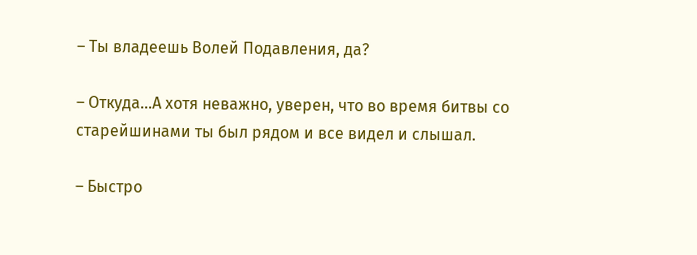– Ты владеешь Волей Подавления, да?

– Откуда…А хотя неважно, уверен, что во время битвы со старейшинами ты был рядом и все видел и слышал.

– Быстро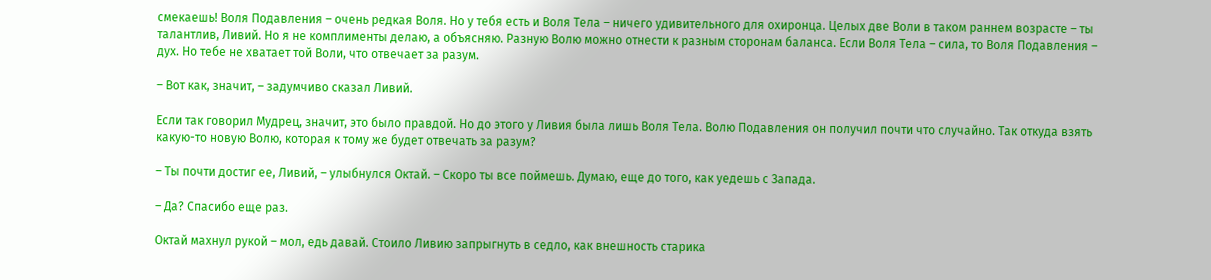смекаешь! Воля Подавления – очень редкая Воля. Но у тебя есть и Воля Тела – ничего удивительного для охиронца. Целых две Воли в таком раннем возрасте – ты талантлив, Ливий. Но я не комплименты делаю, а объясняю. Разную Волю можно отнести к разным сторонам баланса. Если Воля Тела – сила, то Воля Подавления – дух. Но тебе не хватает той Воли, что отвечает за разум.

– Вот как, значит, – задумчиво сказал Ливий.

Если так говорил Мудрец, значит, это было правдой. Но до этого у Ливия была лишь Воля Тела. Волю Подавления он получил почти что случайно. Так откуда взять какую-то новую Волю, которая к тому же будет отвечать за разум?

– Ты почти достиг ее, Ливий, – улыбнулся Октай. – Скоро ты все поймешь. Думаю, еще до того, как уедешь с Запада.

– Да? Спасибо еще раз.

Октай махнул рукой – мол, едь давай. Стоило Ливию запрыгнуть в седло, как внешность старика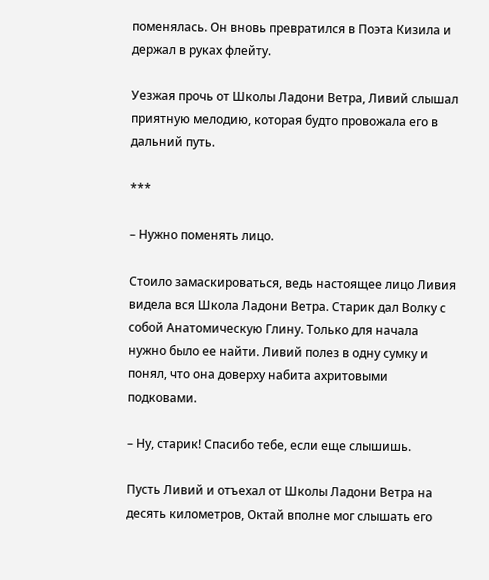поменялась. Он вновь превратился в Поэта Кизила и держал в руках флейту.

Уезжая прочь от Школы Ладони Ветра, Ливий слышал приятную мелодию, которая будто провожала его в дальний путь.

***

– Нужно поменять лицо.

Стоило замаскироваться, ведь настоящее лицо Ливия видела вся Школа Ладони Ветра. Старик дал Волку с собой Анатомическую Глину. Только для начала нужно было ее найти. Ливий полез в одну сумку и понял, что она доверху набита ахритовыми подковами.

– Ну, старик! Спасибо тебе, если еще слышишь.

Пусть Ливий и отъехал от Школы Ладони Ветра на десять километров, Октай вполне мог слышать его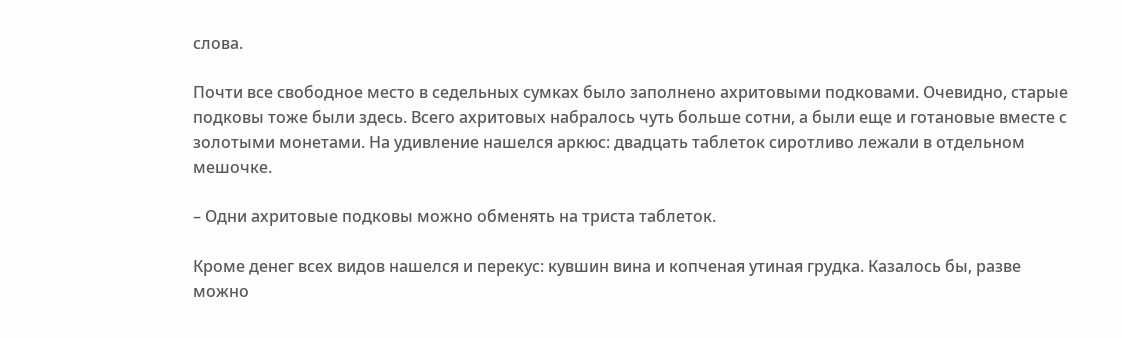слова.

Почти все свободное место в седельных сумках было заполнено ахритовыми подковами. Очевидно, старые подковы тоже были здесь. Всего ахритовых набралось чуть больше сотни, а были еще и готановые вместе с золотыми монетами. На удивление нашелся аркюс: двадцать таблеток сиротливо лежали в отдельном мешочке.

– Одни ахритовые подковы можно обменять на триста таблеток.

Кроме денег всех видов нашелся и перекус: кувшин вина и копченая утиная грудка. Казалось бы, разве можно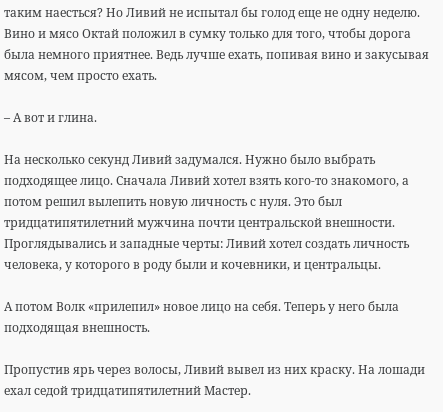таким наесться? Но Ливий не испытал бы голод еще не одну неделю. Вино и мясо Октай положил в сумку только для того, чтобы дорога была немного приятнее. Ведь лучше ехать, попивая вино и закусывая мясом, чем просто ехать.

– А вот и глина.

На несколько секунд Ливий задумался. Нужно было выбрать подходящее лицо. Сначала Ливий хотел взять кого-то знакомого, а потом решил вылепить новую личность с нуля. Это был тридцатипятилетний мужчина почти центральской внешности. Проглядывались и западные черты: Ливий хотел создать личность человека, у которого в роду были и кочевники, и центральцы.

А потом Волк «прилепил» новое лицо на себя. Теперь у него была подходящая внешность.

Пропустив ярь через волосы, Ливий вывел из них краску. На лошади ехал седой тридцатипятилетний Мастер.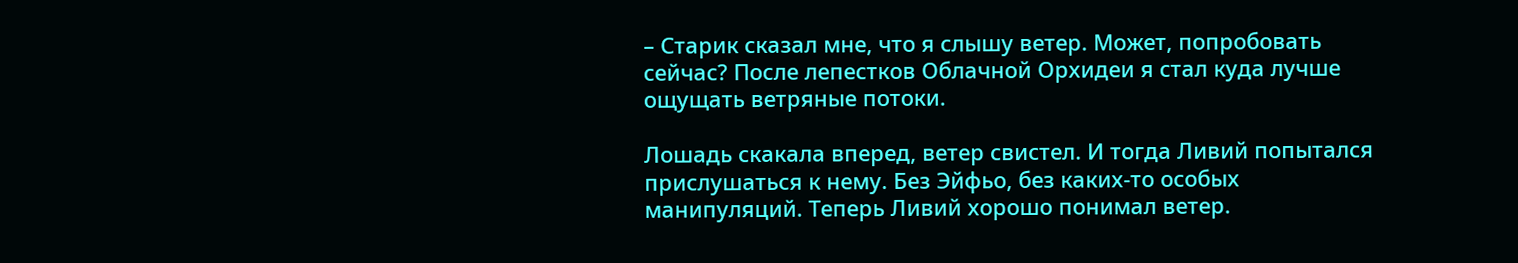– Старик сказал мне, что я слышу ветер. Может, попробовать сейчас? После лепестков Облачной Орхидеи я стал куда лучше ощущать ветряные потоки.

Лошадь скакала вперед, ветер свистел. И тогда Ливий попытался прислушаться к нему. Без Эйфьо, без каких-то особых манипуляций. Теперь Ливий хорошо понимал ветер.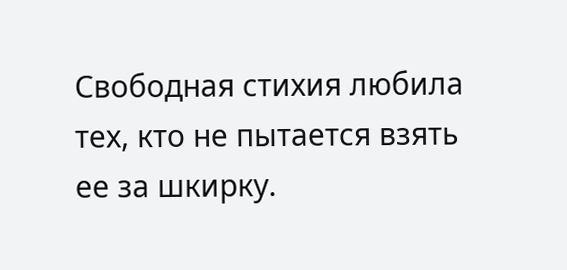Свободная стихия любила тех, кто не пытается взять ее за шкирку.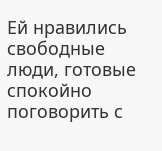Ей нравились свободные люди, готовые спокойно поговорить с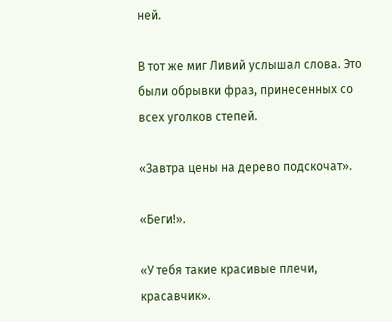ней.

В тот же миг Ливий услышал слова. Это были обрывки фраз, принесенных со всех уголков степей.

«Завтра цены на дерево подскочат».

«Беги!».

«У тебя такие красивые плечи, красавчик».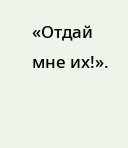«Отдай мне их!».